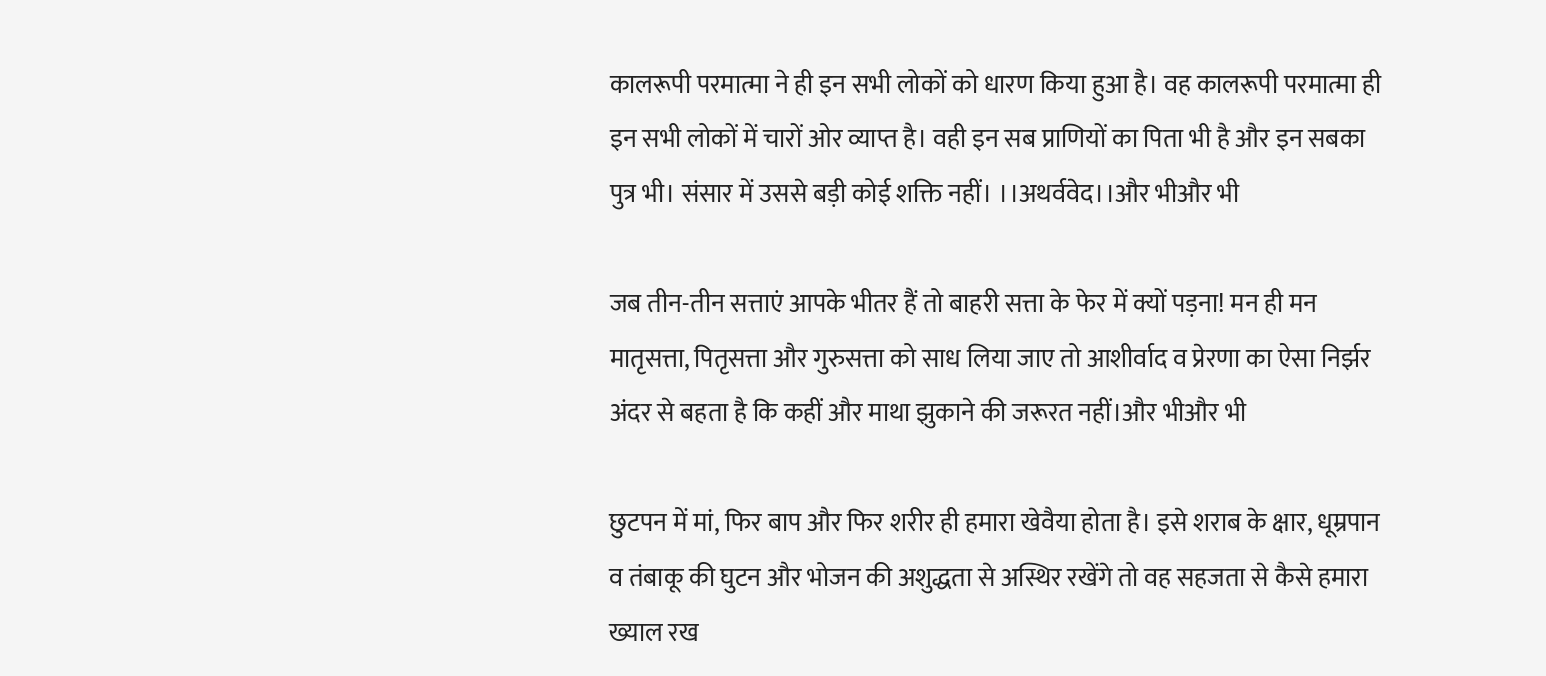कालरूपी परमात्मा ने ही इन सभी लोकों को धारण किया हुआ है। वह कालरूपी परमात्मा ही इन सभी लोकों में चारों ओर व्याप्त है। वही इन सब प्राणियों का पिता भी है और इन सबका पुत्र भी। संसार में उससे बड़ी कोई शक्ति नहीं। ।।अथर्ववेद।।और भीऔर भी

जब तीन-तीन सत्ताएं आपके भीतर हैं तो बाहरी सत्ता के फेर में क्यों पड़ना! मन ही मन मातृसत्ता, पितृसत्ता और गुरुसत्ता को साध लिया जाए तो आशीर्वाद व प्रेरणा का ऐसा निर्झर अंदर से बहता है कि कहीं और माथा झुकाने की जरूरत नहीं।और भीऔर भी

छुटपन में मां, फिर बाप और फिर शरीर ही हमारा खेवैया होता है। इसे शराब के क्षार, धूम्रपान व तंबाकू की घुटन और भोजन की अशुद्धता से अस्थिर रखेंगे तो वह सहजता से कैसे हमारा ख्याल रख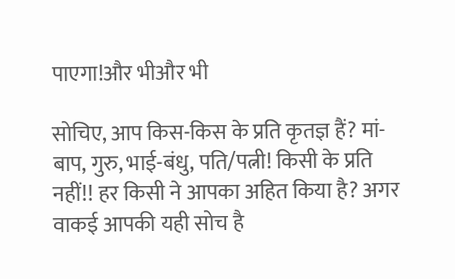पाएगा!और भीऔर भी

सोचिए, आप किस-किस के प्रति कृतज्ञ हैं? मां-बाप, गुरु, भाई-बंधु, पति/पत्नी! किसी के प्रति नहीं!! हर किसी ने आपका अहित किया है? अगर वाकई आपकी यही सोच है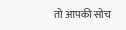तो आपकी सोच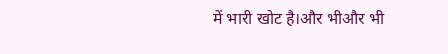में भारी खोट है।और भीऔर भी